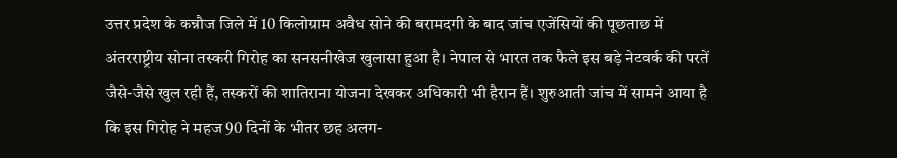उत्तर प्रदेश के कन्नौज जिले में 10 किलोग्राम अवैध सोने की बरामदगी के बाद जांच एजेंसियों की पूछताछ में अंतरराष्ट्रीय सोना तस्करी गिरोह का सनसनीखेज खुलासा हुआ है। नेपाल से भारत तक फैले इस बड़े नेटवर्क की परतें जैसे-जैसे खुल रही हैं, तस्करों की शातिराना योजना देखकर अधिकारी भी हैरान हैं। शुरुआती जांच में सामने आया है कि इस गिरोह ने महज 90 दिनों के भीतर छह अलग-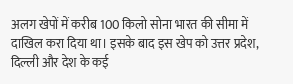अलग खेपों में करीब 100 किलो सोना भारत की सीमा में दाखिल करा दिया था। इसके बाद इस खेप को उत्तर प्रदेश, दिल्ली और देश के कई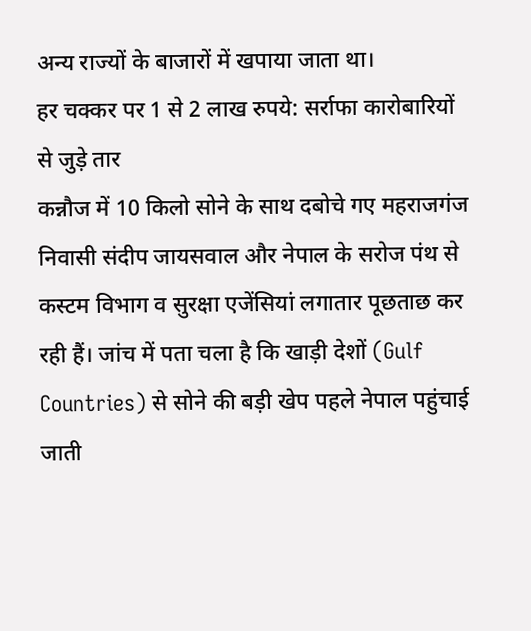अन्य राज्यों के बाजारों में खपाया जाता था।
हर चक्कर पर 1 से 2 लाख रुपये: सर्राफा कारोबारियों से जुड़े तार
कन्नौज में 10 किलो सोने के साथ दबोचे गए महराजगंज निवासी संदीप जायसवाल और नेपाल के सरोज पंथ से कस्टम विभाग व सुरक्षा एजेंसियां लगातार पूछताछ कर रही हैं। जांच में पता चला है कि खाड़ी देशों (Gulf Countries) से सोने की बड़ी खेप पहले नेपाल पहुंचाई जाती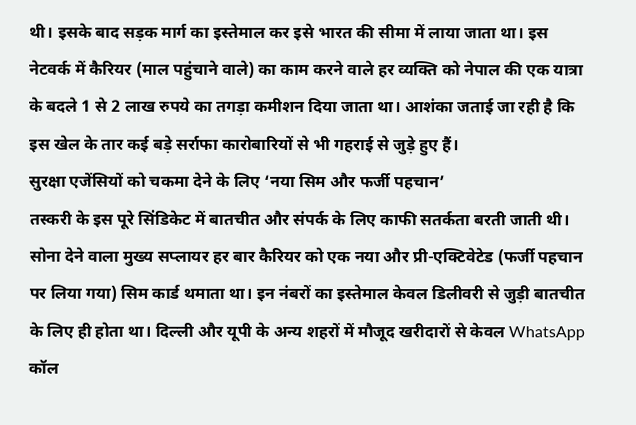थी। इसके बाद सड़क मार्ग का इस्तेमाल कर इसे भारत की सीमा में लाया जाता था। इस नेटवर्क में कैरियर (माल पहुंचाने वाले) का काम करने वाले हर व्यक्ति को नेपाल की एक यात्रा के बदले 1 से 2 लाख रुपये का तगड़ा कमीशन दिया जाता था। आशंका जताई जा रही है कि इस खेल के तार कई बड़े सर्राफा कारोबारियों से भी गहराई से जुड़े हुए हैं।
सुरक्षा एजेंसियों को चकमा देने के लिए ‘नया सिम और फर्जी पहचान’
तस्करी के इस पूरे सिंडिकेट में बातचीत और संपर्क के लिए काफी सतर्कता बरती जाती थी। सोना देने वाला मुख्य सप्लायर हर बार कैरियर को एक नया और प्री-एक्टिवेटेड (फर्जी पहचान पर लिया गया) सिम कार्ड थमाता था। इन नंबरों का इस्तेमाल केवल डिलीवरी से जुड़ी बातचीत के लिए ही होता था। दिल्ली और यूपी के अन्य शहरों में मौजूद खरीदारों से केवल WhatsApp कॉल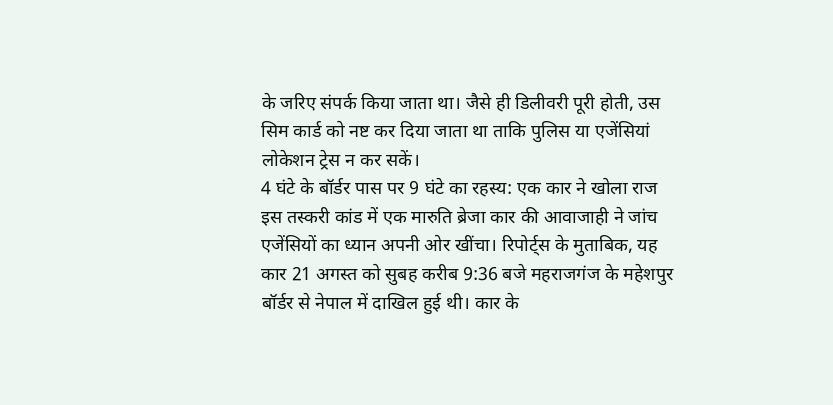के जरिए संपर्क किया जाता था। जैसे ही डिलीवरी पूरी होती, उस सिम कार्ड को नष्ट कर दिया जाता था ताकि पुलिस या एजेंसियां लोकेशन ट्रेस न कर सकें।
4 घंटे के बॉर्डर पास पर 9 घंटे का रहस्य: एक कार ने खोला राज
इस तस्करी कांड में एक मारुति ब्रेजा कार की आवाजाही ने जांच एजेंसियों का ध्यान अपनी ओर खींचा। रिपोर्ट्स के मुताबिक, यह कार 21 अगस्त को सुबह करीब 9:36 बजे महराजगंज के महेशपुर बॉर्डर से नेपाल में दाखिल हुई थी। कार के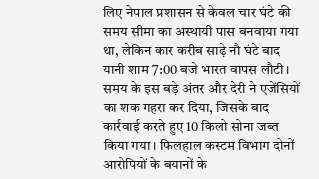लिए नेपाल प्रशासन से केवल चार घंटे की समय सीमा का अस्थायी पास बनवाया गया था, लेकिन कार करीब साढ़े नौ घंटे बाद यानी शाम 7:00 बजे भारत वापस लौटी। समय के इस बड़े अंतर और देरी ने एजेंसियों का शक गहरा कर दिया, जिसके बाद कार्रवाई करते हुए 10 किलो सोना जब्त किया गया। फिलहाल कस्टम विभाग दोनों आरोपियों के बयानों के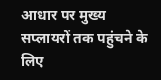आधार पर मुख्य सप्लायरों तक पहुंचने के लिए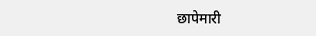छापेमारी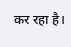कर रहा है।